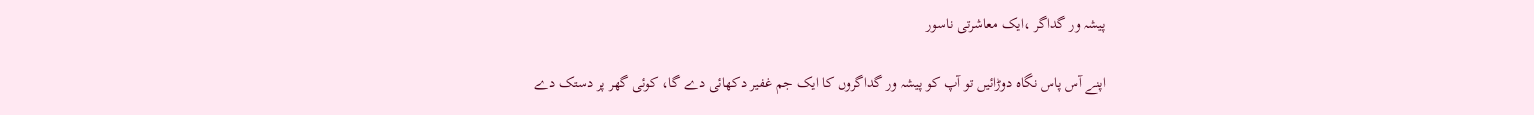پیشہ ور گداگر ،ایک معاشرتی ناسور

اپنے آس پاس نگاہ دوڑائیں تو آپ کو پیشہ ور گداگروں کا ایک جم غفیر دکھائی دے گا، کوئی گھر پر دستک دے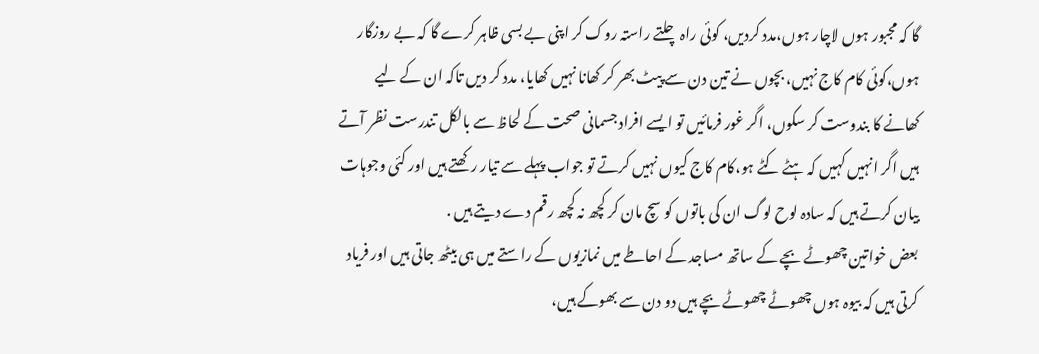گا کہ مجبور ہوں لاچار ہوں،مدد کردیں، کوئی راہ چلتے راستہ روک کر اپنی بے بسی ظاہر کرے گا کہ بے روزگار ہوں،کوئی کام کاج نہیں، بچوں نے تین دن سے پیٹ بھر کر کھانا نہیں کھایا، مدد کر دیں تاکہ ان کے لیے کھانے کا بندوست کر سکوں، اگر غور فرمائیں تو ایسے افراد جسمانی صحت کے لحاظ سے بالکل تندرست نظر آتے ہیں اگر انہیں کہیں کہ ہٹے کٹے ہو،کام کاج کیوں نہیں کرتے تو جواب پہلے سے تیار رکھتے ہیں اور کئی وجوہات بیان کرتے ہیں کہ سادہ لوح لوگ ان کی باتوں کو سچ مان کر کچھ نہ کچھ رقم دے دیتے ہیں .
بعض خواتین چھوٹے بچے کے ساتھ مساجد کے احاطے میں نمازیوں کے راستے میں ہی بیٹھ جاتی ہیں اور فریاد کرتی ہیں کہ بیوہ ہوں چھوٹے چھوٹے بچے ہیں دو دن سے بھوکے ہیں،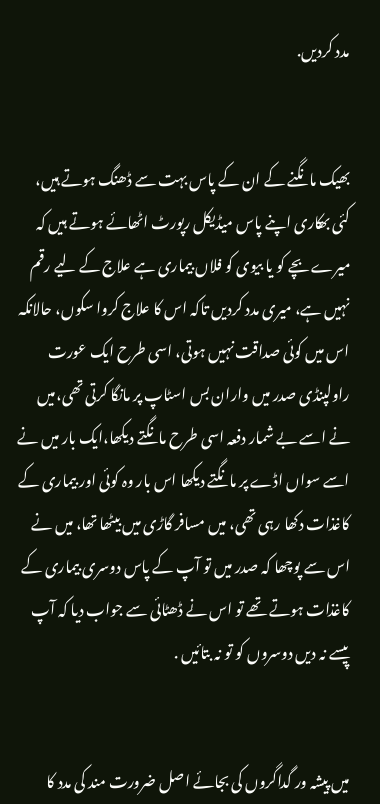مدد کردیں.


بھیک مانگنے کے ان کے پاس بہت سے ڈھنگ ہوتے ہیں، کئی بھکاری اپنے پاس میڈیکل رپورٹ اٹھائے ہوتے ہیں کہ میرے بچے کو یا بیوی کو فلاں بیماری ہے علاج کے لیے رقم نہیں ہے، میری مدد کردیں تاکہ اس کا علاج کروا سکوں، حالانکہ اس میں کوئی صداقت نہیں ہوتی، اسی طرح ایک عورت راولپنڈی صدر میں واران بس اسٹاپ پر مانگا کرتی تھی،میں نے اسے بے شمار دفعہ اسی طرح مانگتے دیکھا،ایک بار میں نے اسے سواں اڈے پر مانگتے دیکھا اس بار وہ کوئی اور بیماری کے کاغذات دکھا رہی تھی، میں مسافر گاڑی میں بیٹھا تھا، میں نے اس سے پوچھا کہ صدر میں تو آپ کے پاس دوسری بیماری کے کاغذات ہوتے تھے تو اس نے ڈھٹائی سے جواب دیا کہ آپ پیسے نہ دیں دوسروں کو تو نہ بتائیں .


میں پیشہ ور گداگروں کی بجائے اصل ضرورت مند کی مدد کا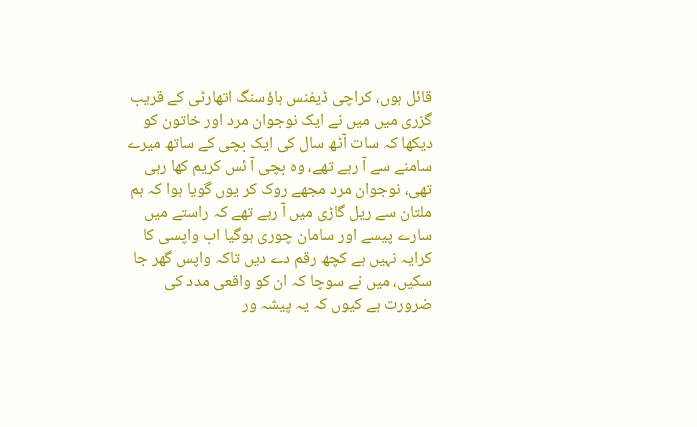قائل ہوں، کراچی ڈیفنس ہاؤسنگ اتھارٹی کے قریب گزری میں میں نے ایک نوجوان مرد اور خاتون کو دیکھا کہ سات آٹھ سال کی ایک بچی کے ساتھ میرے سامنے سے آ رہے تھے، وہ بچی آ ئس کریم کھا رہی تھی، نوجوان مرد مجھے روک کر یوں گویا ہوا کہ ہم ملتان سے ریل گاڑی میں آ رہے تھے کہ راستے میں سارے پیسے اور سامان چوری ہوگیا اب واپسی کا کرایہ نہیں ہے کچھ رقم دے دیں تاکہ واپس گھر جا سکیں، میں نے سوچا کہ ان کو واقعی مدد کی ضرورت ہے کیوں کہ یہ پیشہ ور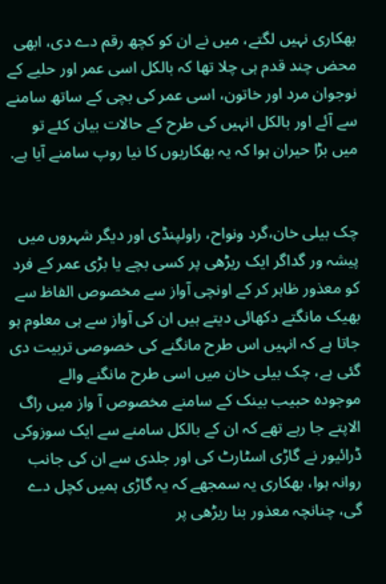بھکاری نہیں لگتے، میں نے ان کو کچھ رقم دے دی، ابھی محض چند قدم ہی چلا تھا کہ بالکل اسی عمر اور حلیے کے نوجوان مرد اور خاتون، اسی عمر کی بچی کے ساتھ سامنے سے آئے اور بالکل انہیں کی طرح کے حالات بیان کئے تو میں بڑا حیران ہوا کہ یہ بھکاریوں کا نیا روپ سامنے آیا ہے.


چک بیلی خان،گرد ونواح، راولپنڈی اور دیگر شہروں میں پیشہ ور گداگر ایک ریڑھی پر کسی بچے یا بڑی عمر کے فرد کو معذور ظاہر کر کے اونچی آواز سے مخصوص الفاظ سے بھیک مانگتے دکھائی دیتے ہیں ان کی آواز سے ہی معلوم ہو جاتا ہے کہ انہیں اس طرح مانگنے کی خصوصی تربیت دی گئی ہے، چک بیلی خان میں اسی طرح مانگنے والے موجودہ حبیب بینک کے سامنے مخصوص آ واز میں راگ الاپتے جا رہے تھے کہ ان کے بالکل سامنے سے ایک سوزوکی ڈرائیور نے گاڑی اسٹارٹ کی اور جلدی سے ان کی جانب روانہ ہوا، بھکاری یہ سمجھے کہ یہ گاڑی ہمیں کچل دے گی، چنانچہ معذور بنا ریڑھی پر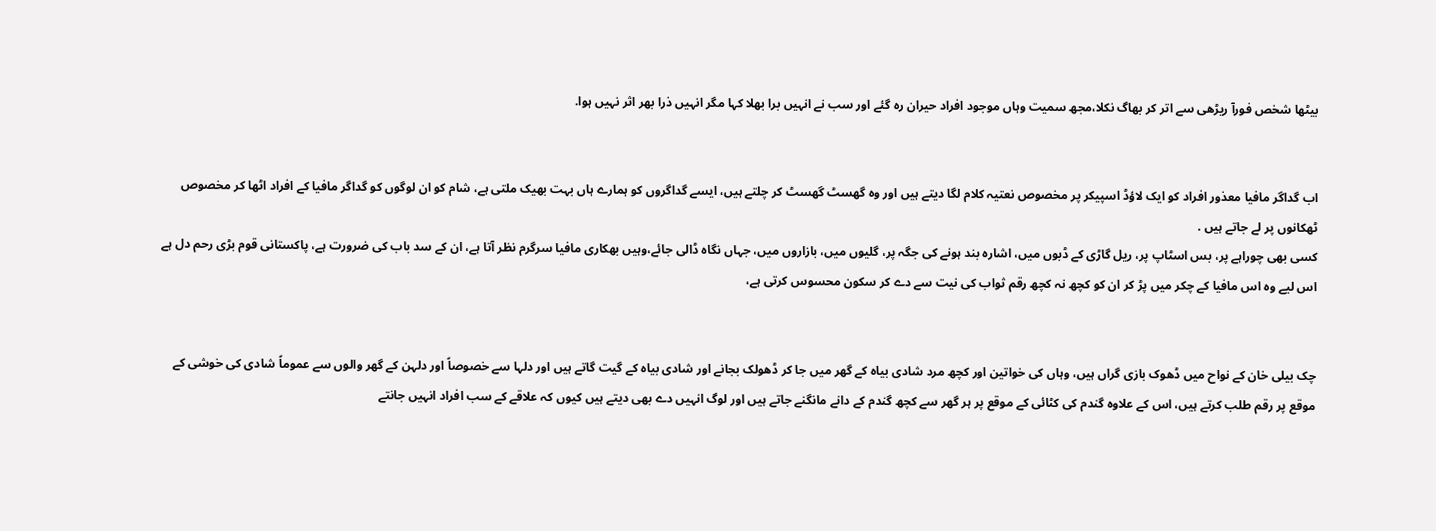بیٹھا شخص فورآ ریڑھی سے اتر کر بھاگ نکلا،مجھ سمیت وہاں موجود افراد حیران رہ گئے اور سب نے انہیں برا بھلا کہا مگر انہیں ذرا بھر اثر نہیں ہوا.


اب گداگر مافیا معذور افراد کو ایک لاؤڈ اسپیکر پر مخصوص نعتیہ کلام لگا دیتے ہیں اور وہ گھسٹ گھسٹ کر چلتے ہیں، ایسے گداگروں کو ہمارے ہاں بہت بھیک ملتی ہے، شام کو ان لوگوں کو گداگر مافیا کے افراد اٹھا کر مخصوص ٹھکانوں پر لے جاتے ہیں .
کسی بھی چوراہے پر، بس اسٹاپ پر، ریل گاڑی کے ڈبوں میں، اشارہ بند ہونے کی جگہ پر، گلیوں میں، بازاروں میں، جہاں نگاہ ڈالی جائے،وہیں بھکاری مافیا سرگرم نظر آتا ہے، ان کے سد باب کی ضرورت ہے، پاکستانی قوم بڑی رحم دل ہے اس لیے وہ اس مافیا کے چکر میں پڑ کر ان کو کچھ نہ کچھ رقم ثواب کی نیت سے دے کر سکون محسوس کرتی ہے،


چک بیلی خان کے نواح میں ڈھوک بازی گراں ہیں، وہاں کی خواتین اور کچھ مرد شادی بیاہ کے گھر میں جا کر ڈھولک بجانے اور شادی بیاہ کے گیت گاتے ہیں اور دلہا سے خصوصاً اور دلہن کے گھر والوں سے عموماً شادی کی خوشی کے موقع پر رقم طلب کرتے ہیں، اس کے علاوہ گندم کی کٹائی کے موقع پر ہر گھر سے کچھ گندم کے دانے مانگنے جاتے ہیں اور لوگ انہیں دے بھی دیتے ہیں کیوں کہ علاقے کے سب افراد انہیں جانتے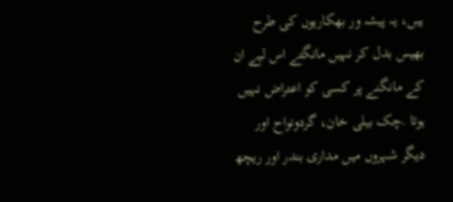ہیں، یہ پیشہ ور بھکاریوں کی طرح بھیس بدل کر نہیں مانگتے اس لیے ان کے مانگنے پر کسی کو اعتراض نہیں ہوتا .چک بیلی خان، گردونواح اور دیگر شہروں میں مداری بندر اور ریچھ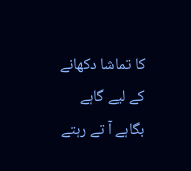کا تماشا دکھانے کے لیے گاہے بگاہے آ تے رہتے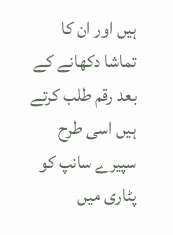ہیں اور ان کا تماشا دکھانے کے بعد رقم طلب کرتے ہیں اسی طرح سپیرے سانپ کو پٹاری میں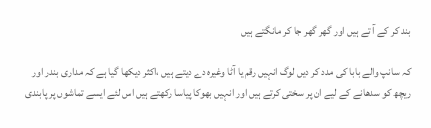بند کر کے آ تے ہیں اور گھر گھر جا کر مانگتے ہیں

کہ سانپ والے بابا کی مدد کر دیں لوگ انہیں رقم یا آٹا وغیرہ دے دیتے ہیں ،اکثر دیکھا گیا ہے کہ مداری بندر اور ریچھ کو سدھانے کے لیے ان پر سختی کرتے ہیں اور انہیں بھوکا پیاسا رکھتے ہیں اس لئے ایسے تماشوں پر پابندی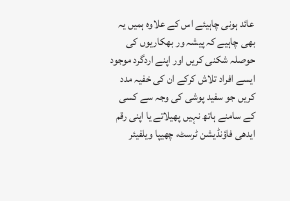عائد ہونی چاہیئے اس کے علاوہ ہمیں یہ بھی چاہیے کہ پیشہ ور بھکاریوں کی حوصلہ شکنی کریں اور اپنے اردگرد موجود ایسے افراد تلاش کرکے ان کی خفیہ مدد کریں جو سفید پوشی کی وجہ سے کسی کے سامنے ہاتھ نہیں پھیلاتے یا اپنی رقم ایدھی فاؤنڈیشن ٹرسٹ، چھیپا ویلفیئر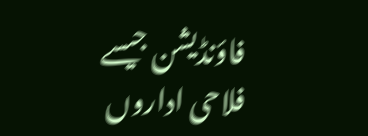فاؤنڈیشن جیسے فلاحی اداروں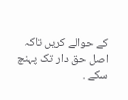کے حوالے کریں تاکہ اصل حق دار تک پہنچ سکے .